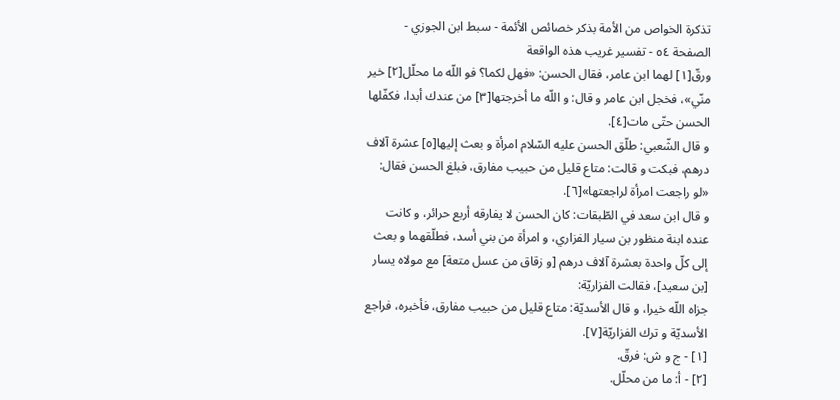تذكرة الخواص من الأمة بذكر خصائص الأئمة - سبط ابن الجوزي - الصفحة ٥٤ - تفسير غريب هذه الواقعة
ورقّ[١] لهما ابن عامر، فقال الحسن: «فهل لكما؟ فو اللّه ما محلّل[٢] خير منّي»، فخجل ابن عامر و قال: و اللّه ما أخرجتها[٣] من عندك أبدا، فكفّلها الحسن حتّى مات[٤].
و قال الشّعبي: طلّق الحسن عليه السّلام امرأة و بعث إليها[٥] عشرة آلاف درهم، فبكت و قالت: متاع قليل من حبيب مفارق، فبلغ الحسن فقال: «لو راجعت امرأة لراجعتها»[٦].
و قال ابن سعد في الطّبقات: كان الحسن لا يفارقه أربع حرائر، و كانت عنده ابنة منظور بن سيار الفزاري، و امرأة من بني أسد، فطلّقهما و بعث إلى كلّ واحدة بعشرة آلاف درهم [و زقاق من عسل متعة] مع مولاه يسار [بن سعيد]، فقالت الفزاريّة:
جزاه اللّه خيرا، و قال الأسديّة: متاع قليل من حبيب مفارق، فأخبره، فراجع الأسديّة و ترك الفزاريّة[٧].
[١] - ج و ش: فرقّ.
[٢] - أ: ما من محلّل.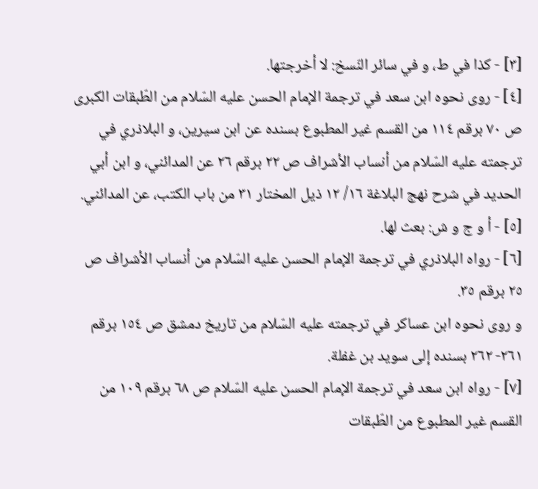[٣] - كذا في ط، و في سائر النّسخ: لا أخرجتها.
[٤] - روى نحوه ابن سعد في ترجمة الإمام الحسن عليه السّلام من الطّبقات الكبرى ص ٧٠ برقم ١١٤ من القسم غير المطبوع بسنده عن ابن سيرين، و البلاذري في ترجمته عليه السّلام من أنساب الأشراف ص ٢٢ برقم ٢٦ عن المدائني، و ابن أبي الحديد في شرح نهج البلاغة ١٦/ ١٢ ذيل المختار ٣١ من باب الكتب، عن المدائني.
[٥] - أ و ج و ش: بعث لها.
[٦] - رواه البلاذري في ترجمة الإمام الحسن عليه السّلام من أنساب الأشراف ص ٢٥ برقم ٣٥.
و روى نحوه ابن عساكر في ترجمته عليه السّلام من تاريخ دمشق ص ١٥٤ برقم ٢٦١- ٢٦٢ بسنده إلى سويد بن غفلة.
[٧] - رواه ابن سعد في ترجمة الإمام الحسن عليه السّلام ص ٦٨ برقم ١٠٩ من القسم غير المطبوع من الطّبقات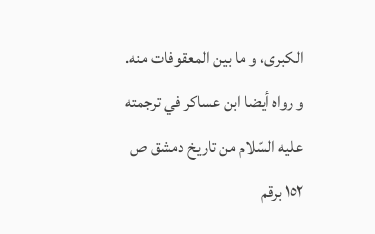الكبرى، و ما بين المعقوفات منه.
و رواه أيضا ابن عساكر في ترجمته عليه السّلام من تاريخ دمشق ص ١٥٢ برقم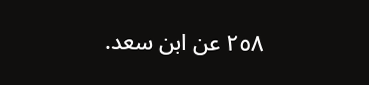٢٥٨ عن ابن سعد.